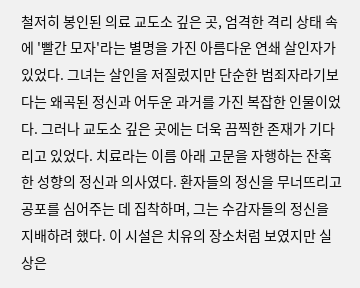철저히 봉인된 의료 교도소 깊은 곳, 엄격한 격리 상태 속에 '빨간 모자'라는 별명을 가진 아름다운 연쇄 살인자가 있었다. 그녀는 살인을 저질렀지만 단순한 범죄자라기보다는 왜곡된 정신과 어두운 과거를 가진 복잡한 인물이었다. 그러나 교도소 깊은 곳에는 더욱 끔찍한 존재가 기다리고 있었다. 치료라는 이름 아래 고문을 자행하는 잔혹한 성향의 정신과 의사였다. 환자들의 정신을 무너뜨리고 공포를 심어주는 데 집착하며, 그는 수감자들의 정신을 지배하려 했다. 이 시설은 치유의 장소처럼 보였지만 실상은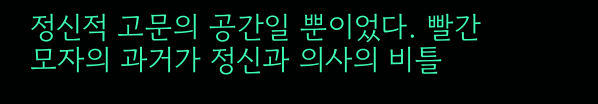정신적 고문의 공간일 뿐이었다. 빨간 모자의 과거가 정신과 의사의 비틀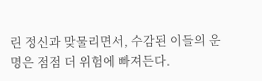린 정신과 맞물리면서, 수감된 이들의 운명은 점점 더 위험에 빠져든다.